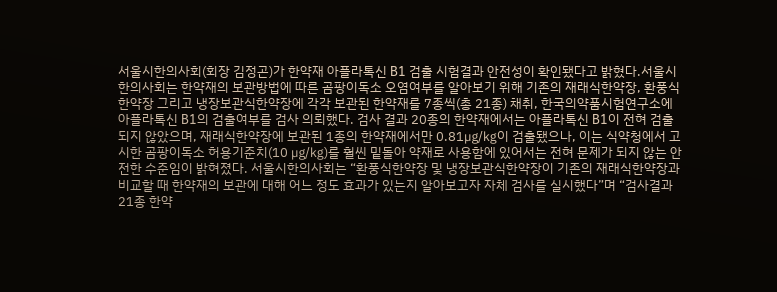서울시한의사회(회장 김정곤)가 한약재 아플라톡신 B1 검출 시험결과 안전성이 확인됐다고 밝혔다.서울시한의사회는 한약재의 보관방법에 따른 곰팡이독소 오염여부를 알아보기 위해 기존의 재래식한약장, 환풍식한약장 그리고 냉장보관식한약장에 각각 보관된 한약재를 7종씩(총 21종) 채취, 한국의약품시험연구소에 아플라톡신 B1의 검출여부를 검사 의뢰했다. 검사 결과 20종의 한약재에서는 아플라톡신 B1이 전혀 검출되지 않았으며, 재래식한약장에 보관된 1종의 한약재에서만 0.81㎍/㎏이 검출됐으나, 이는 식약청에서 고시한 곰팡이독소 허용기준치(10 ㎍/㎏)를 훨씬 밑돌아 약재로 사용함에 있어서는 전혀 문제가 되지 않는 안전한 수준임이 밝혀졌다. 서울시한의사회는 “환풍식한약장 및 냉장보관식한약장이 기존의 재래식한약장과 비교할 때 한약재의 보관에 대해 어느 정도 효과가 있는지 알아보고자 자체 검사를 실시했다”며 “검사결과 21종 한약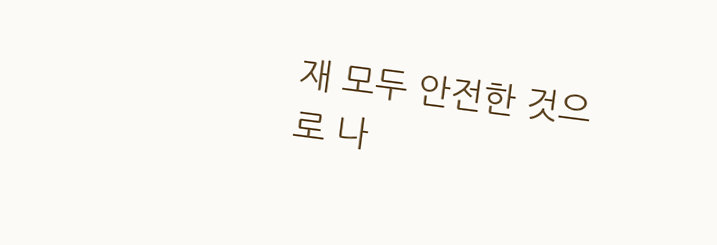재 모두 안전한 것으로 나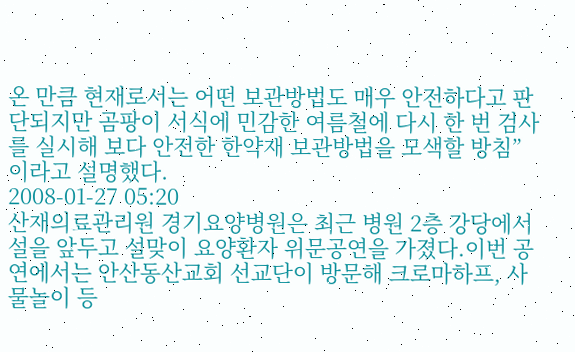온 만큼 현재로서는 어떤 보관방법도 매우 안전하다고 판단되지만 곰팡이 서식에 민감한 여름철에 다시 한 번 검사를 실시해 보다 안전한 한약재 보관방법을 모색할 방침”이라고 설명했다.
2008-01-27 05:20
산재의료관리원 경기요양병원은 최근 병원 2층 강당에서 설을 앞두고 설맞이 요양환자 위문공연을 가졌다.이번 공연에서는 안산동산교회 선교단이 방문해 크로마하프, 사물놀이 등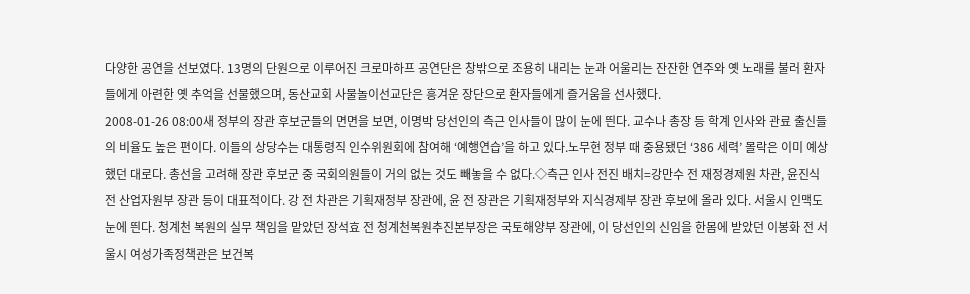다양한 공연을 선보였다. 13명의 단원으로 이루어진 크로마하프 공연단은 창밖으로 조용히 내리는 눈과 어울리는 잔잔한 연주와 옛 노래를 불러 환자들에게 아련한 옛 추억을 선물했으며, 동산교회 사물놀이선교단은 흥겨운 장단으로 환자들에게 즐거움을 선사했다.
2008-01-26 08:00새 정부의 장관 후보군들의 면면을 보면, 이명박 당선인의 측근 인사들이 많이 눈에 띈다. 교수나 총장 등 학계 인사와 관료 출신들의 비율도 높은 편이다. 이들의 상당수는 대통령직 인수위원회에 참여해 ‘예행연습’을 하고 있다.노무현 정부 때 중용됐던 ‘386 세력’ 몰락은 이미 예상했던 대로다. 총선을 고려해 장관 후보군 중 국회의원들이 거의 없는 것도 빼놓을 수 없다.◇측근 인사 전진 배치=강만수 전 재정경제원 차관, 윤진식 전 산업자원부 장관 등이 대표적이다. 강 전 차관은 기획재정부 장관에, 윤 전 장관은 기획재정부와 지식경제부 장관 후보에 올라 있다. 서울시 인맥도 눈에 띈다. 청계천 복원의 실무 책임을 맡았던 장석효 전 청계천복원추진본부장은 국토해양부 장관에, 이 당선인의 신임을 한몸에 받았던 이봉화 전 서울시 여성가족정책관은 보건복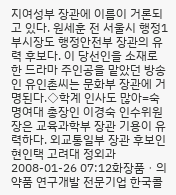지여성부 장관에 이름이 거론되고 있다. 원세훈 전 서울시 행정1부시장도 행정안전부 장관의 유력 후보다. 이 당선인을 소재로 한 드라마 주인공을 맡았던 방송인 유인촌씨는 문화부 장관에 거명된다.◇학계 인사도 많아=숙명여대 총장인 이경숙 인수위원장은 교육과학부 장관 기용이 유력하다. 외교통일부 장관 후보인 현인택 고려대 정외과
2008-01-26 07:12화장품ㆍ의약품 연구개발 전문기업 한국콜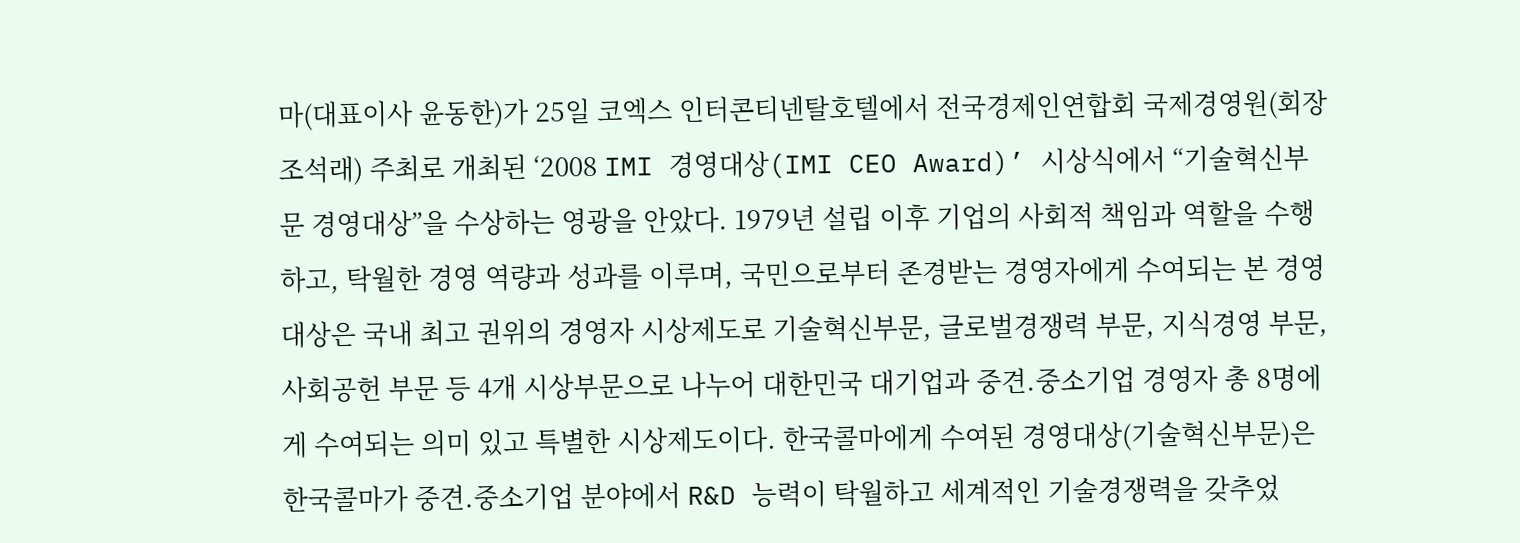마(대표이사 윤동한)가 25일 코엑스 인터콘티넨탈호텔에서 전국경제인연합회 국제경영원(회장 조석래) 주최로 개최된 ‘2008 IMI 경영대상(IMI CEO Award)’ 시상식에서 “기술혁신부문 경영대상”을 수상하는 영광을 안았다. 1979년 설립 이후 기업의 사회적 책임과 역할을 수행하고, 탁월한 경영 역량과 성과를 이루며, 국민으로부터 존경받는 경영자에게 수여되는 본 경영대상은 국내 최고 권위의 경영자 시상제도로 기술혁신부문, 글로벌경쟁력 부문, 지식경영 부문, 사회공헌 부문 등 4개 시상부문으로 나누어 대한민국 대기업과 중견.중소기업 경영자 총 8명에게 수여되는 의미 있고 특별한 시상제도이다. 한국콜마에게 수여된 경영대상(기술혁신부문)은 한국콜마가 중견.중소기업 분야에서 R&D 능력이 탁월하고 세계적인 기술경쟁력을 갖추었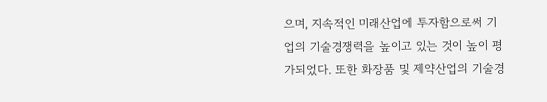으며, 지속적인 미래산업에 투자함으로써 기업의 기술경쟁력을 높이고 있는 것이 높이 평가되었다. 또한 화장품 및 제약산업의 기술경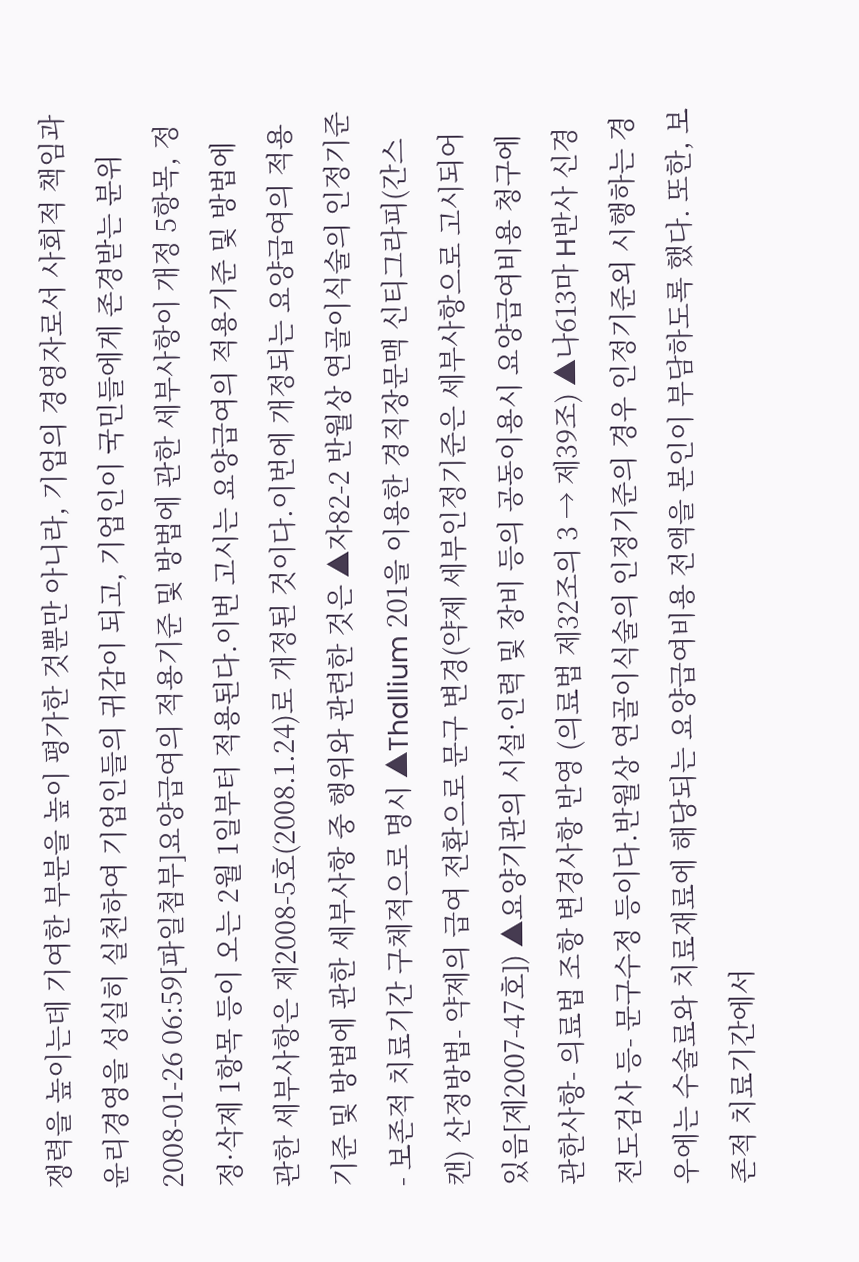쟁력을 높이는데 기여한 부분을 높이 평가한 것뿐만 아니라, 기업의 경영자로서 사회적 책임과 윤리경영을 성실히 실천하여 기업인들의 귀감이 되고, 기업인이 국민들에게 존경받는 분위
2008-01-26 06:59[파일첨부]요양급여의 적용기준 및 방법에 관한 세부사항이 개정 5항목, 정정·삭제 1항목 등이 오는 2월 1일부터 적용된다.이번 고시는 요양급여의 적용기준 및 방법에 관한 세부사항은 제2008-5호(2008.1.24)로 개정된 것이다.이번에 개정되는 요양급여의 적용기준 및 방법에 관한 세부사항 중 행위와 관련한 것은 ▲자82-2 반월상 연골이식술의 인정기준- 보존적 치료기간 구체적으로 명시 ▲Thallium 201을 이용한 경직장문맥 신티그라피(간스캔) 산정방법- 약제의 급여 전환으로 문구 변경(약제 세부인정기준은 세부사항으로 고시되어 있음[제2007-47호]) ▲요양기관의 시설·인력 및 장비 등의 공동이용시 요양급여비용 청구에 관한사항- 의료법 조항 변경사항 반영 (의료법 제32조의 3 → 제39조) ▲나613마 H반사 신경전도검사 등- 문구수정 등이다.반월상 연골이식술의 인정기준의 경우 인정기준외 시행하는 경우에는 수술료와 치료재료에 해당되는 요양급여비용 전액을 본인이 부담하도록 했다. 또한, 보존적 치료기간에서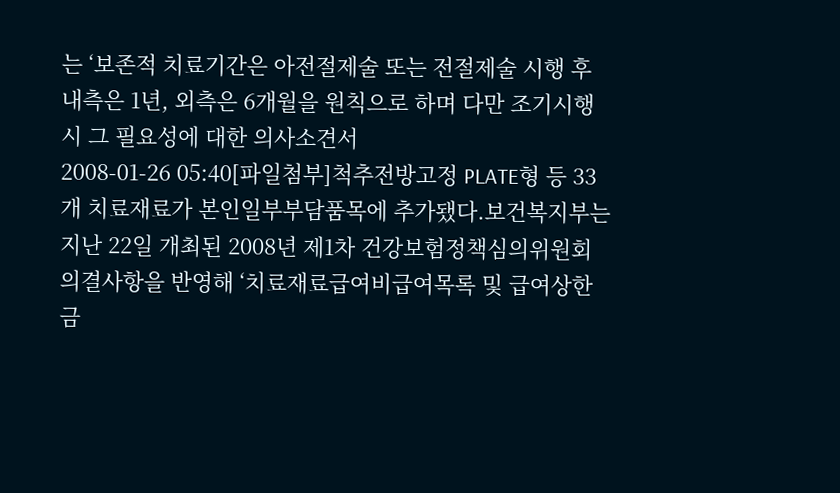는 ‘보존적 치료기간은 아전절제술 또는 전절제술 시행 후 내측은 1년, 외측은 6개월을 원칙으로 하며 다만 조기시행시 그 필요성에 대한 의사소견서
2008-01-26 05:40[파일첨부]척추전방고정 PLATE형 등 33개 치료재료가 본인일부부담품목에 추가됐다.보건복지부는 지난 22일 개최된 2008년 제1차 건강보험정책심의위원회 의결사항을 반영해 ‘치료재료급여비급여목록 및 급여상한금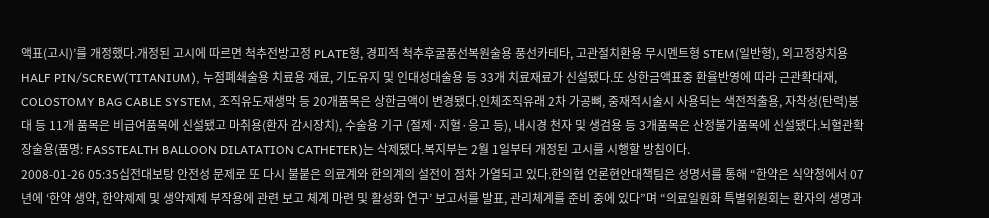액표(고시)’를 개정했다.개정된 고시에 따르면 척추전방고정 PLATE형, 경피적 척추후굴풍선복원술용 풍선카테타, 고관절치환용 무시멘트형 STEM(일반형), 외고정장치용 HALF PIN/SCREW(TITANIUM), 누점폐쇄술용 치료용 재료, 기도유지 및 인대성대술용 등 33개 치료재료가 신설됐다.또 상한금액표중 환율반영에 따라 근관확대재, COLOSTOMY BAG CABLE SYSTEM, 조직유도재생막 등 20개품목은 상한금액이 변경됐다.인체조직유래 2차 가공뼈, 중재적시술시 사용되는 색전적출용, 자착성(탄력)붕대 등 11개 품목은 비급여품목에 신설됐고 마취용(환자 감시장치), 수술용 기구 (절제·지혈·응고 등), 내시경 천자 및 생검용 등 3개품목은 산정불가품목에 신설됐다.뇌혈관확장술용(품명: FASSTEALTH BALLOON DILATATION CATHETER)는 삭제됐다.복지부는 2월 1일부터 개정된 고시를 시행할 방침이다.
2008-01-26 05:35십전대보탕 안전성 문제로 또 다시 불붙은 의료계와 한의계의 설전이 점차 가열되고 있다.한의협 언론현안대책팀은 성명서를 통해 “한약은 식약청에서 07년에 ‘한약 생약, 한약제제 및 생약제제 부작용에 관련 보고 체계 마련 및 활성화 연구’ 보고서를 발표, 관리체계를 준비 중에 있다”며 “의료일원화 특별위원회는 환자의 생명과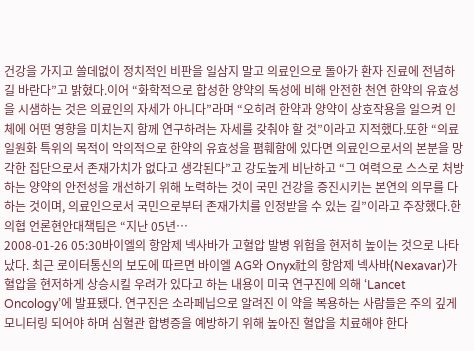건강을 가지고 쓸데없이 정치적인 비판을 일삼지 말고 의료인으로 돌아가 환자 진료에 전념하길 바란다”고 밝혔다.이어 “화학적으로 합성한 양약의 독성에 비해 안전한 천연 한약의 유효성을 시샘하는 것은 의료인의 자세가 아니다”라며 “오히려 한약과 양약이 상호작용을 일으켜 인체에 어떤 영향을 미치는지 함께 연구하려는 자세를 갖춰야 할 것”이라고 지적했다.또한 “의료일원화 특위의 목적이 악의적으로 한약의 유효성을 폄훼함에 있다면 의료인으로서의 본분을 망각한 집단으로서 존재가치가 없다고 생각된다”고 강도높게 비난하고 “그 여력으로 스스로 처방하는 양약의 안전성을 개선하기 위해 노력하는 것이 국민 건강을 증진시키는 본연의 의무를 다하는 것이며, 의료인으로서 국민으로부터 존재가치를 인정받을 수 있는 길”이라고 주장했다.한의협 언론현안대책팀은 “지난 05년…
2008-01-26 05:30바이엘의 항암제 넥사바가 고혈압 발병 위험을 현저히 높이는 것으로 나타났다. 최근 로이터통신의 보도에 따르면 바이엘 AG와 Onyx社의 항암제 넥사바(Nexavar)가 혈압을 현저하게 상승시킬 우려가 있다고 하는 내용이 미국 연구진에 의해 ‘Lancet Oncology’에 발표됐다. 연구진은 소라페닙으로 알려진 이 약을 복용하는 사람들은 주의 깊게 모니터링 되어야 하며 심혈관 합병증을 예방하기 위해 높아진 혈압을 치료해야 한다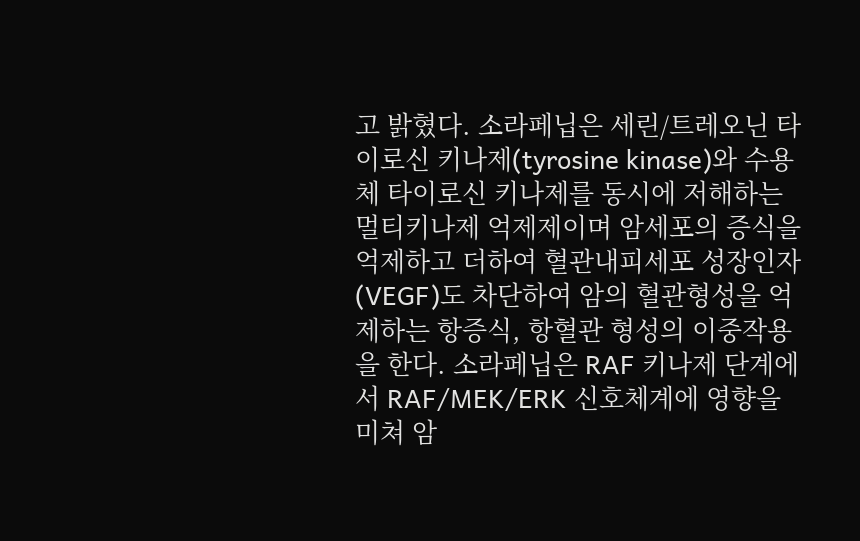고 밝혔다. 소라페닙은 세린/트레오닌 타이로신 키나제(tyrosine kinase)와 수용체 타이로신 키나제를 동시에 저해하는 멀티키나제 억제제이며 암세포의 증식을 억제하고 더하여 혈관내피세포 성장인자(VEGF)도 차단하여 암의 혈관형성을 억제하는 항증식, 항혈관 형성의 이중작용을 한다. 소라페닙은 RAF 키나제 단계에서 RAF/MEK/ERK 신호체계에 영향을 미쳐 암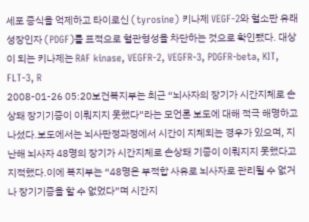세포 증식을 억제하고 타이로신 (tyrosine) 키나제 VEGF-2와 혈소판 유래 성장인자 (PDGF)를 표적으로 혈관형성을 차단하는 것으로 확인됐다. 대상이 되는 키나제는 RAF kinase, VEGFR-2, VEGFR-3, PDGFR-beta, KIT, FLT-3, R
2008-01-26 05:20보건복지부는 최근 “뇌사자의 장기가 시간지체로 손상돼 장기기증이 이뤄지지 못했다”라는 모언론 보도에 대해 적극 해명하고 나섰다.보도에서는 뇌사판정과정에서 시간이 지체되는 경우가 있으며, 지난해 뇌사자 48명의 장기가 시간지체로 손상돼 기증이 이뤄지지 못했다고 지적했다.이에 복지부는 “48명은 부적합 사유로 뇌사자로 관리될 수 없거나 장기기증을 할 수 없었다”며 시간지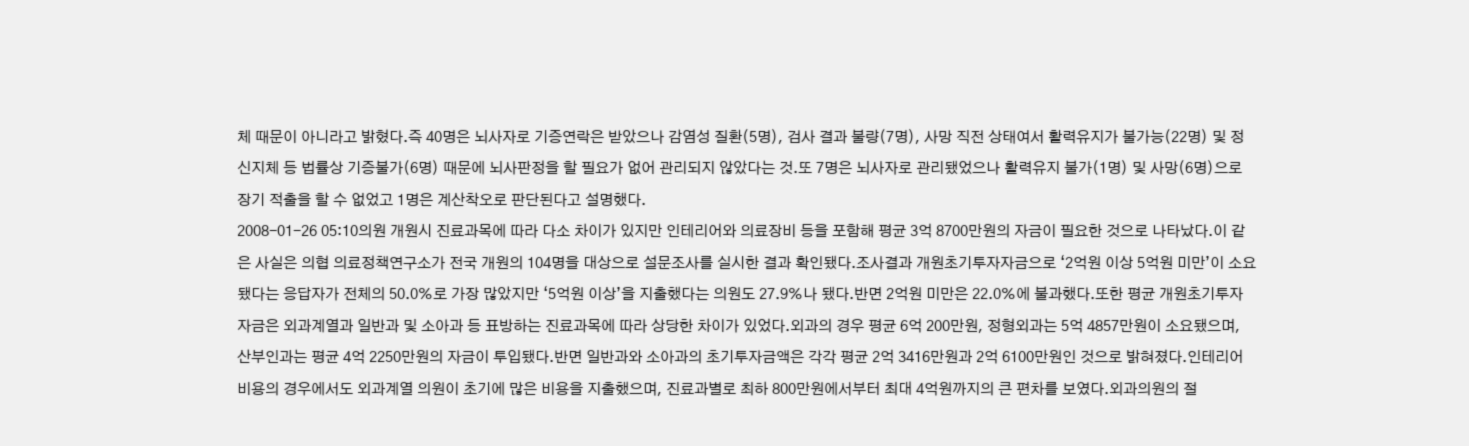체 때문이 아니라고 밝혔다.즉 40명은 뇌사자로 기증연락은 받았으나 감염성 질환(5명), 검사 결과 불량(7명), 사망 직전 상태여서 활력유지가 불가능(22명) 및 정신지체 등 법률상 기증불가(6명) 때문에 뇌사판정을 할 필요가 없어 관리되지 않았다는 것.또 7명은 뇌사자로 관리됐었으나 활력유지 불가(1명) 및 사망(6명)으로 장기 적출을 할 수 없었고 1명은 계산착오로 판단된다고 설명했다.
2008-01-26 05:10의원 개원시 진료과목에 따라 다소 차이가 있지만 인테리어와 의료장비 등을 포함해 평균 3억 8700만원의 자금이 필요한 것으로 나타났다.이 같은 사실은 의협 의료정책연구소가 전국 개원의 104명을 대상으로 설문조사를 실시한 결과 확인됐다.조사결과 개원초기투자자금으로 ‘2억원 이상 5억원 미만’이 소요됐다는 응답자가 전체의 50.0%로 가장 많았지만 ‘5억원 이상’을 지출했다는 의원도 27.9%나 됐다.반면 2억원 미만은 22.0%에 불과했다.또한 평균 개원초기투자자금은 외과계열과 일반과 및 소아과 등 표방하는 진료과목에 따라 상당한 차이가 있었다.외과의 경우 평균 6억 200만원, 정형외과는 5억 4857만원이 소요됐으며, 산부인과는 평균 4억 2250만원의 자금이 투입됐다.반면 일반과와 소아과의 초기투자금액은 각각 평균 2억 3416만원과 2억 6100만원인 것으로 밝혀졌다.인테리어비용의 경우에서도 외과계열 의원이 초기에 많은 비용을 지출했으며, 진료과별로 최하 800만원에서부터 최대 4억원까지의 큰 편차를 보였다.외과의원의 절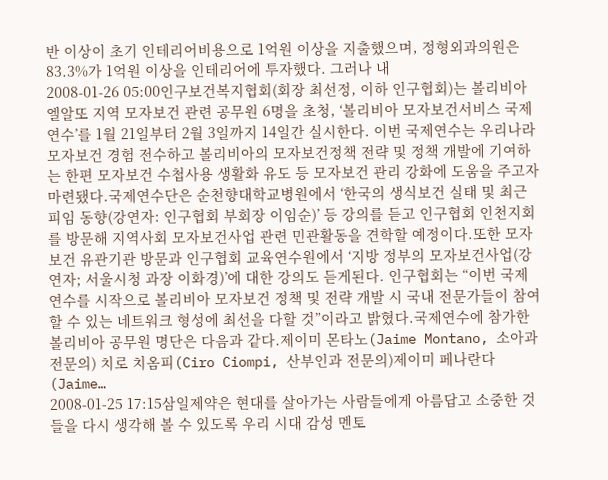반 이상이 초기 인테리어비용으로 1억원 이상을 지출했으며, 정형외과의원은 83.3%가 1억원 이상을 인테리어에 투자했다. 그러나 내
2008-01-26 05:00인구보건복지협회(회장 최선정, 이하 인구협회)는 볼리비아 엘알또 지역 모자보건 관련 공무원 6명을 초청, ‘볼리비아 모자보건서비스 국제연수’를 1월 21일부터 2월 3일까지 14일간 실시한다. 이번 국제연수는 우리나라 모자보건 경험 전수하고 볼리비아의 모자보건정책 전략 및 정책 개발에 기여하는 한편 모자보건 수첩사용 생활화 유도 등 모자보건 관리 강화에 도움을 주고자 마련됐다.국제연수단은 순천향대학교병원에서 ‘한국의 생식보건 실태 및 최근 피임 동향(강연자: 인구협회 부회장 이임순)’ 등 강의를 듣고 인구협회 인천지회를 방문해 지역사회 모자보건사업 관련 민관활동을 견학할 예정이다.또한 모자보건 유관기관 방문과 인구협회 교육연수원에서 ‘지방 정부의 모자보건사업(강연자; 서울시청 과장 이화경)’에 대한 강의도 듣게된다. 인구협회는 “이번 국제연수를 시작으로 볼리비아 모자보건 정책 및 전략 개발 시 국내 전문가들이 참여할 수 있는 네트워크 형성에 최선을 다할 것”이라고 밝혔다.국제연수에 참가한 볼리비아 공무원 명단은 다음과 같다.제이미 몬타노(Jaime Montano, 소아과 전문의) 치로 치옴피(Ciro Ciompi, 산부인과 전문의)제이미 페나란다(Jaime…
2008-01-25 17:15삼일제약은 현대를 살아가는 사람들에게 아름답고 소중한 것들을 다시 생각해 볼 수 있도록 우리 시대 감성 멘토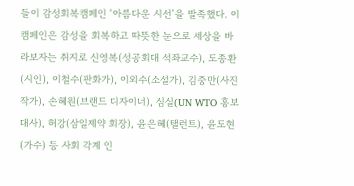들이 감성회복캠페인 ‘아름다운 시선’을 발족했다. 이 캠페인은 감성을 회복하고 따뜻한 눈으로 세상을 바라보자는 취지로 신영복(성공회대 석좌교수), 도종환(시인), 이철수(판화가), 이외수(소설가), 김중만(사진작가), 손혜원(브랜드 디자이너), 심실(UN WTO 홍보대사), 허강(삼일제약 회장), 윤은혜(탤런트), 윤도현(가수) 등 사회 각계 인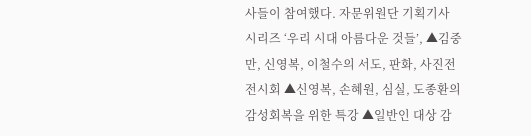사들이 참여했다. 자문위원단 기획기사 시리즈 ‘우리 시대 아름다운 것들’, ▲김중만, 신영복, 이철수의 서도, 판화, 사진전 전시회 ▲신영복, 손혜원, 심실, 도종환의 감성회복을 위한 특강 ▲일반인 대상 감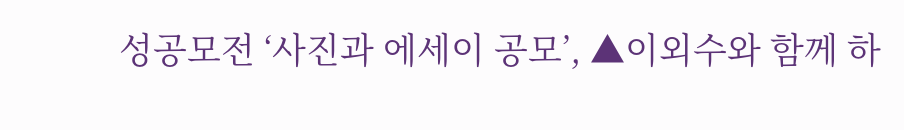성공모전 ‘사진과 에세이 공모’, ▲이외수와 함께 하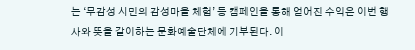는 ‘무감성 시민의 감성마을 체험’ 등 캠페인을 통해 얻어진 수익은 이번 행사와 뜻을 같이하는 문화예술단체에 기부된다. 이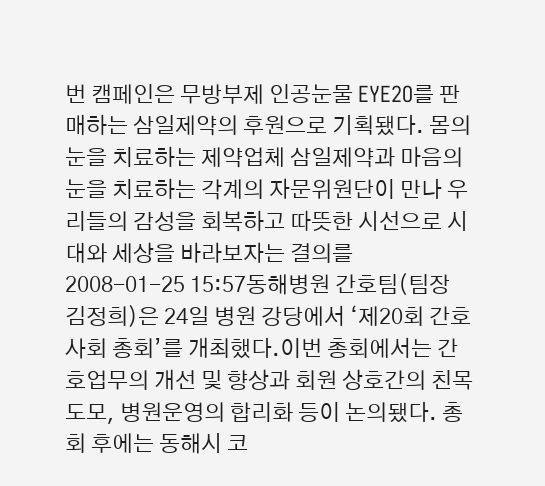번 캠페인은 무방부제 인공눈물 EYE2O를 판매하는 삼일제약의 후원으로 기획됐다. 몸의 눈을 치료하는 제약업체 삼일제약과 마음의 눈을 치료하는 각계의 자문위원단이 만나 우리들의 감성을 회복하고 따뜻한 시선으로 시대와 세상을 바라보자는 결의를
2008-01-25 15:57동해병원 간호팀(팀장 김정희)은 24일 병원 강당에서 ‘제20회 간호사회 총회’를 개최했다.이번 총회에서는 간호업무의 개선 및 향상과 회원 상호간의 친목도모, 병원운영의 합리화 등이 논의됐다. 총회 후에는 동해시 코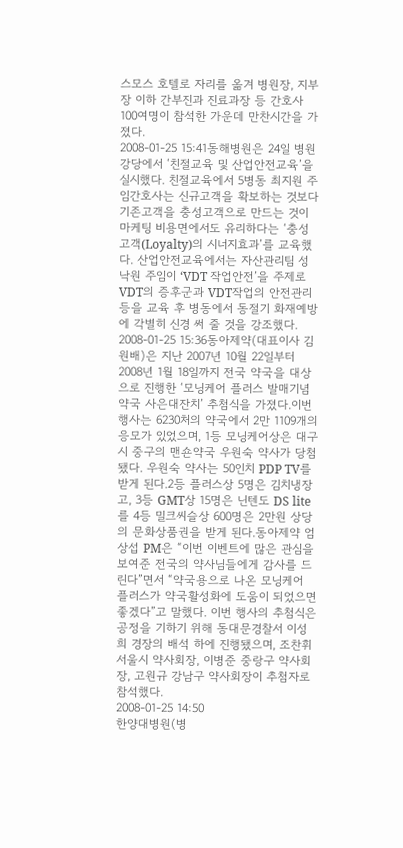스모스 호텔로 자리를 옮겨 병원장, 지부장 이하 간부진과 진료과장 등 간호사 100여명이 참석한 가운데 만찬시간을 가졌다.
2008-01-25 15:41동해병원은 24일 병원 강당에서 ‘친절교육 및 산업안전교육’을 실시했다. 친절교육에서 5병동 최지원 주임간호사는 신규고객을 확보하는 것보다 기존고객을 충성고객으로 만드는 것이 마케팅 비용면에서도 유리하다는 ‘충성고객(Loyalty)의 시너지효과’를 교육했다. 산업안전교육에서는 자산관리팀 성낙원 주임이 ‘VDT 작업안전’을 주제로 VDT의 증후군과 VDT작업의 안전관리 등을 교육 후 병동에서 동절기 화재예방에 각별히 신경 써 줄 것을 강조했다.
2008-01-25 15:36동아제약(대표이사 김원배)은 지난 2007년 10월 22일부터 2008년 1월 18일까지 전국 약국을 대상으로 진행한 ‘모닝케어 플러스 발매기념 약국 사은대잔치’ 추첨식을 가졌다.이번 행사는 6230처의 약국에서 2만 1109개의 응모가 있었으며, 1등 모닝케어상은 대구시 중구의 맨숀약국 우원숙 약사가 당첨됐다. 우원숙 약사는 50인치 PDP TV를 받게 된다.2등 플러스상 5명은 김치냉장고, 3등 GMT상 15명은 닌텐도 DS lite를 4등 밀크씨슬상 600명은 2만원 상당의 문화상품권을 받게 된다.동아제약 엄상섭 PM은 “이번 이벤트에 많은 관심을 보여준 전국의 약사님들에게 감사를 드린다”면서 “약국용으로 나온 모닝케어 플러스가 약국활성화에 도움이 되었으면 좋겠다”고 말했다. 이번 행사의 추첨식은 공정을 기하기 위해 동대문경찰서 이성희 경장의 배석 하에 진행됐으며, 조찬휘 서울시 약사회장, 이병준 중랑구 약사회장, 고원규 강남구 약사회장이 추첨자로 참석했다.
2008-01-25 14:50
한양대병원(병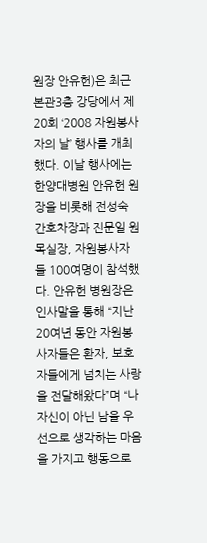원장 안유헌)은 최근 본관3층 강당에서 제20회 ‘2008 자원봉사자의 날’ 행사를 개최했다. 이날 행사에는 한양대병원 안유헌 원장을 비롯해 전성숙 간호차장과 진문일 원목실장, 자원봉사자들 100여명이 참석했다. 안유헌 병원장은 인사말을 통해 “지난 20여년 동안 자원봉사자들은 환자, 보호자들에게 넘치는 사랑을 전달해왔다”며 “나 자신이 아닌 남을 우선으로 생각하는 마음을 가지고 행동으로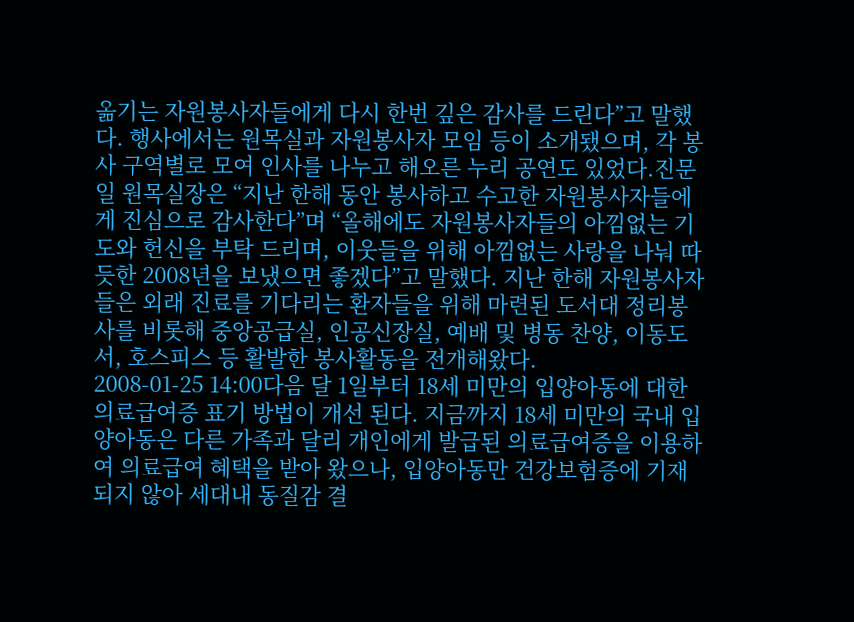옮기는 자원봉사자들에게 다시 한번 깊은 감사를 드린다”고 말했다. 행사에서는 원목실과 자원봉사자 모임 등이 소개됐으며, 각 봉사 구역별로 모여 인사를 나누고 해오른 누리 공연도 있었다.진문일 원목실장은 “지난 한해 동안 봉사하고 수고한 자원봉사자들에게 진심으로 감사한다”며 “올해에도 자원봉사자들의 아낌없는 기도와 헌신을 부탁 드리며, 이웃들을 위해 아낌없는 사랑을 나눠 따듯한 2008년을 보냈으면 좋겠다”고 말했다. 지난 한해 자원봉사자들은 외래 진료를 기다리는 환자들을 위해 마련된 도서대 정리봉사를 비롯해 중앙공급실, 인공신장실, 예배 및 병동 찬양, 이동도서, 호스피스 등 활발한 봉사활동을 전개해왔다.
2008-01-25 14:00다음 달 1일부터 18세 미만의 입양아동에 대한 의료급여증 표기 방법이 개선 된다. 지금까지 18세 미만의 국내 입양아동은 다른 가족과 달리 개인에게 발급된 의료급여증을 이용하여 의료급여 혜택을 받아 왔으나, 입양아동만 건강보험증에 기재되지 않아 세대내 동질감 결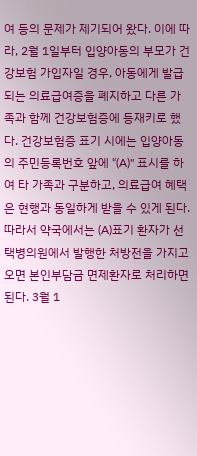여 등의 문제가 제기되어 왔다. 이에 따라, 2월 1일부터 입양아동의 부모가 건강보험 가입자일 경우, 아동에게 발급되는 의료급여증을 폐지하고 다른 가족과 함께 건강보험증에 등재키로 했다. 건강보험증 표기 시에는 입양아동의 주민등록번호 앞에 “(A)" 표시를 하여 타 가족과 구분하고, 의료급여 혜택은 현행과 동일하게 받을 수 있게 된다.따라서 약국에서는 (A)표기 환자가 선택병의원에서 발행한 처방전을 가지고 오면 본인부담금 면제환자로 처리하면 된다. 3월 1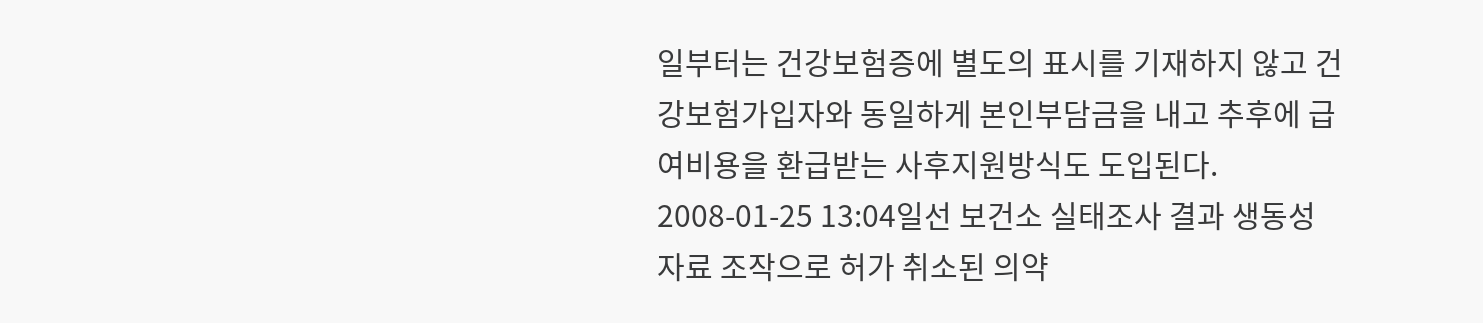일부터는 건강보험증에 별도의 표시를 기재하지 않고 건강보험가입자와 동일하게 본인부담금을 내고 추후에 급여비용을 환급받는 사후지원방식도 도입된다.
2008-01-25 13:04일선 보건소 실태조사 결과 생동성 자료 조작으로 허가 취소된 의약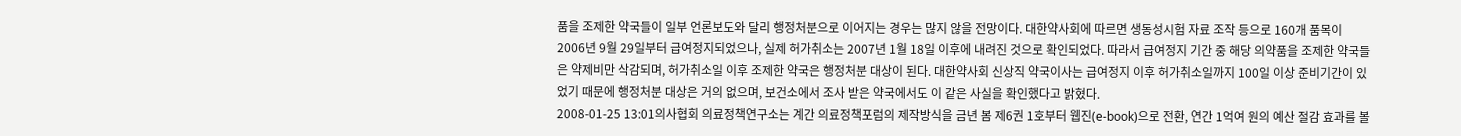품을 조제한 약국들이 일부 언론보도와 달리 행정처분으로 이어지는 경우는 많지 않을 전망이다. 대한약사회에 따르면 생동성시험 자료 조작 등으로 160개 품목이 2006년 9월 29일부터 급여정지되었으나, 실제 허가취소는 2007년 1월 18일 이후에 내려진 것으로 확인되었다. 따라서 급여정지 기간 중 해당 의약품을 조제한 약국들은 약제비만 삭감되며, 허가취소일 이후 조제한 약국은 행정처분 대상이 된다. 대한약사회 신상직 약국이사는 급여정지 이후 허가취소일까지 100일 이상 준비기간이 있었기 때문에 행정처분 대상은 거의 없으며, 보건소에서 조사 받은 약국에서도 이 같은 사실을 확인했다고 밝혔다.
2008-01-25 13:01의사협회 의료정책연구소는 계간 의료정책포럼의 제작방식을 금년 봄 제6권 1호부터 웹진(e-book)으로 전환, 연간 1억여 원의 예산 절감 효과를 볼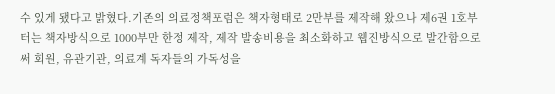수 있게 됐다고 밝혔다.기존의 의료정책포럼은 책자형태로 2만부를 제작해 왔으나 제6권 1호부터는 책자방식으로 1000부만 한정 제작, 제작 발송비용을 최소화하고 웹진방식으로 발간함으로써 회원, 유관기관, 의료계 독자들의 가독성을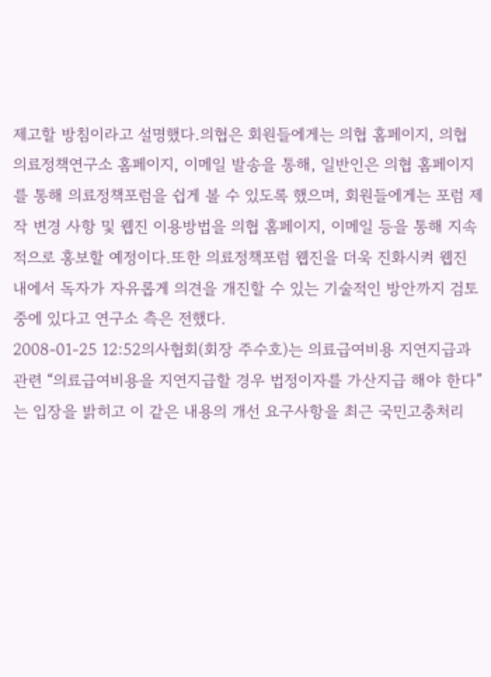제고할 방침이라고 설명했다.의협은 회원들에게는 의협 홈페이지, 의협 의료정책연구소 홈페이지, 이메일 발송을 통해, 일반인은 의협 홈페이지를 통해 의료정책포럼을 쉽게 볼 수 있도록 했으며, 회원들에게는 포럼 제작 변경 사항 및 웹진 이용방법을 의협 홈페이지, 이메일 등을 통해 지속적으로 홍보할 예정이다.또한 의료정책포럼 웹진을 더욱 진화시켜 웹진 내에서 독자가 자유롭게 의견을 개진할 수 있는 기술적인 방안까지 검토 중에 있다고 연구소 측은 전했다.
2008-01-25 12:52의사협회(회장 주수호)는 의료급여비용 지연지급과 관련 “의료급여비용을 지연지급할 경우 법정이자를 가산지급 해야 한다”는 입장을 밝히고 이 같은 내용의 개선 요구사항을 최근 국민고충처리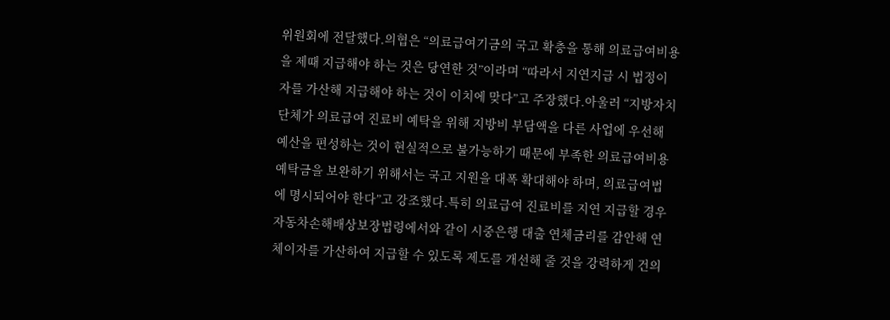위원회에 전달했다.의협은 “의료급여기금의 국고 확충을 통해 의료급여비용을 제때 지급해야 하는 것은 당연한 것”이라며 “따라서 지연지급 시 법정이자를 가산해 지급해야 하는 것이 이치에 맞다”고 주장했다.아울러 “지방자치단체가 의료급여 진료비 예탁을 위해 지방비 부담액을 다른 사업에 우선해 예산을 편성하는 것이 현실적으로 불가능하기 때문에 부족한 의료급여비용 예탁금을 보완하기 위해서는 국고 지원을 대폭 확대해야 하며, 의료급여법에 명시되어야 한다”고 강조했다.특히 의료급여 진료비를 지연 지급할 경우 자동차손해배상보장법령에서와 같이 시중은행 대출 연체금리를 감안해 연체이자를 가산하여 지급할 수 있도록 제도를 개선해 줄 것을 강력하게 건의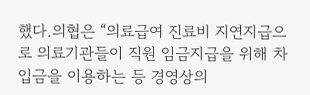했다.의협은 “의료급여 진료비 지연지급으로 의료기관들이 직원 임금지급을 위해 차입금을 이용하는 등 경영상의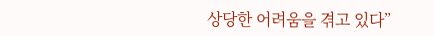상당한 어려움을 겪고 있다”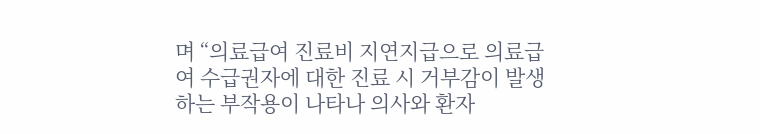며 “의료급여 진료비 지연지급으로 의료급여 수급권자에 대한 진료 시 거부감이 발생하는 부작용이 나타나 의사와 환자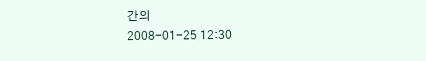간의
2008-01-25 12:30